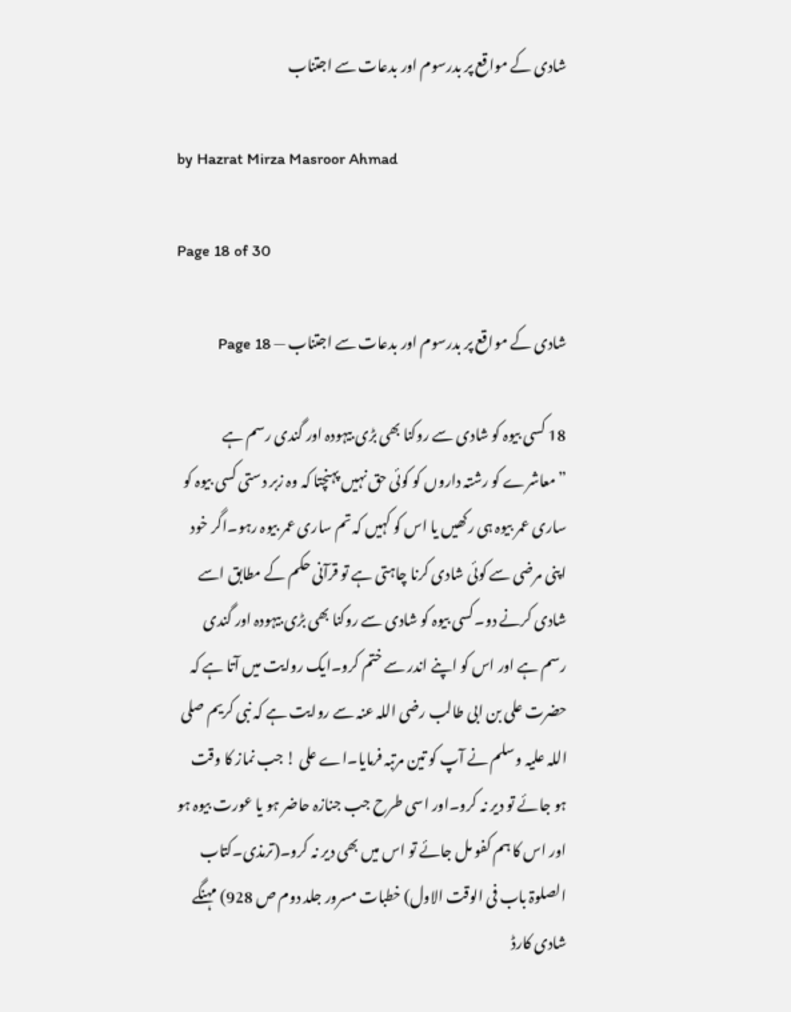شادی کے مواقع پر بدرسوم اور بدعات سے اجتناب

by Hazrat Mirza Masroor Ahmad

Page 18 of 30

شادی کے مواقع پر بدرسوم اور بدعات سے اجتناب — Page 18

18 کسی بیوہ کو شادی سے روکنا بھی بڑی بیہودہ اور گندی رسم ہے ”معاشرے کو رشتہ داروں کو کوئی حق نہیں پہنچتا کہ وہ زبر دستی کسی بیوہ کو ساری عمر بیوہ ہی رکھیں یا اس کو کہیں کہ تم ساری عمر بیوہ رہو۔اگر خود اپنی مرضی سے کوئی شادی کرنا چاہتی ہے تو قرآنی حکم کے مطابق اسے شادی کرنے دو۔کسی بیوہ کو شادی سے روکنا بھی بڑی بیہودہ اور گندی رسم ہے اور اس کو اپنے اندر سے ختم کرو۔ایک روایت میں آتا ہے کہ حضرت علی بن ابی طالب رضی اللہ عنہ سے روایت ہے کہ نبی کریم صلی اللہ علیہ وسلم نے آپ کو تین مرتبہ فرمایا۔اے علی ! جب نماز کا وقت ہو جائے تو دیر نہ کرو۔اور اسی طرح جب جنازہ حاضر ہو یا عورت بیوہ ہو اور اس کا ہم کفو مل جائے تو اس میں بھی دیر نہ کرو۔(ترمذی۔کتاب الصلوۃ باب فی الوقت الاول) خطبات مسرور جلد دوم ص 928) مہنگے شادی کارڈ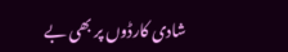شادی کارڈوں پر بھی بے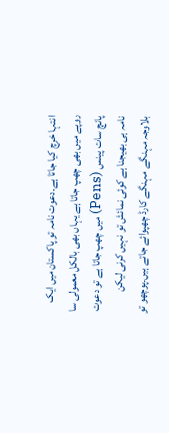انتہا خرچ کیا جاتا ہے۔دعوت نامہ تو پاکستان میں ایک روپے میں بھی چھپ جاتا ہے یہاں بھی بالکل معمولی سا پانچ سات پینس (Pens) میں چھپ جاتا ہے تو دعوت نامہ ہی بھیجنا ہے کوئی نمائش تو نہیں کرنی لیکن بلاوجہ مہنگے مہنگے کارڈ چھپوائے جاتے ہیں۔پوچھو تو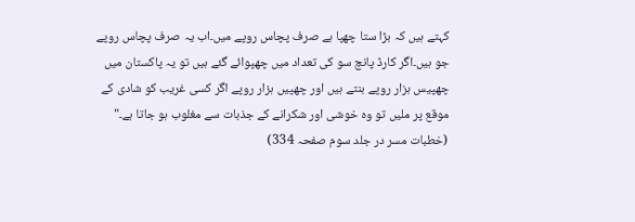کہتے ہیں کہ بڑا ستا چھپا ہے صرف پچاس روپے میں۔اب یہ صرف پچاس روپے جو ہیں۔اگر کارڈ پانچ سو کی تعداد میں چھپوائے گئے ہیں تو یہ پاکستان میں چھپیس ہزار روپے بنتے ہیں اور چھپیں ہزار روپے اگر کسی غریب کو شادی کے موقع پر ملیں تو وہ خوشی اور شکرانے کے جذبات سے مغلوب ہو جاتا ہے۔" (خطبات مسر در جلد سوم صفحہ 334)